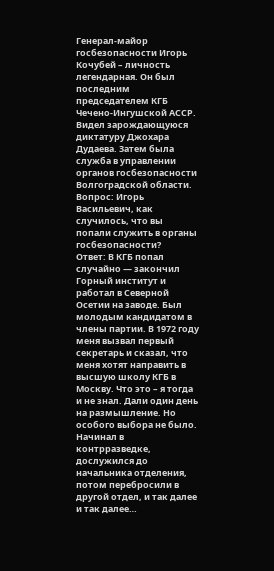Генерал-майор госбезопасности Игорь Кочубей – личность легендарная. Он был последним председателем КГБ Чечено-Ингушской АССР. Видел зарождающуюся диктатуру Джохара Дудаева. Затем была служба в управлении органов госбезопасности Волгоградской области.
Вопрос: Игорь Васильевич, как случилось, что вы попали служить в органы госбезопасности?
Ответ: В КГБ попал случайно — закончил Горный институт и работал в Северной Осетии на заводе. Был молодым кандидатом в члены партии. В 1972 году меня вызвал первый секретарь и сказал, что меня хотят направить в высшую школу КГБ в Москву. Что это – я тогда и не знал. Дали один день на размышление. Но особого выбора не было. Начинал в контрразведке, дослужился до начальника отделения, потом перебросили в другой отдел, и так далее и так далее…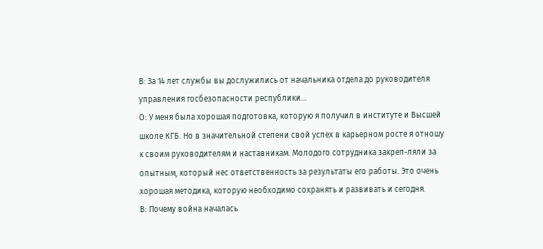В: За 14 лет службы вы дослужились от начальника отдела до руководителя управления госбезопасности республики...
О: У меня была хорошая подготовка, которую я получил в институте и Высшей школе КГБ. Но в значительной степени свой успех в карьерном росте я отношу к своим руководителям и наставникам. Молодого сотрудника закреп-ляли за опытным, который нес ответственность за результаты его работы. Это очень хорошая методика, которую необходимо сохранять и развивать и сегодня.
В: Почему война началась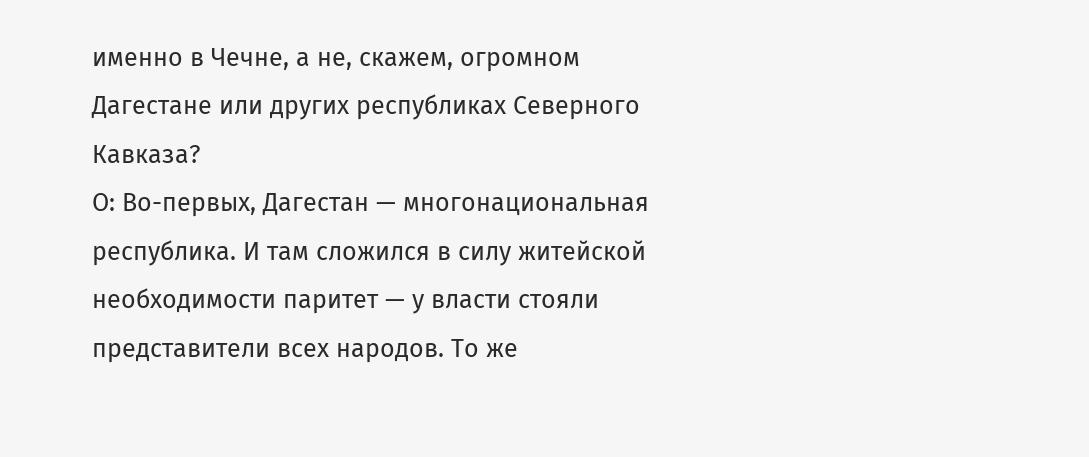именно в Чечне, а не, скажем, огромном Дагестане или других республиках Северного Кавказа?
О: Во-первых, Дагестан — многонациональная республика. И там сложился в силу житейской необходимости паритет — у власти стояли представители всех народов. То же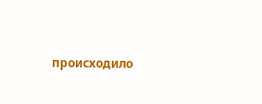происходило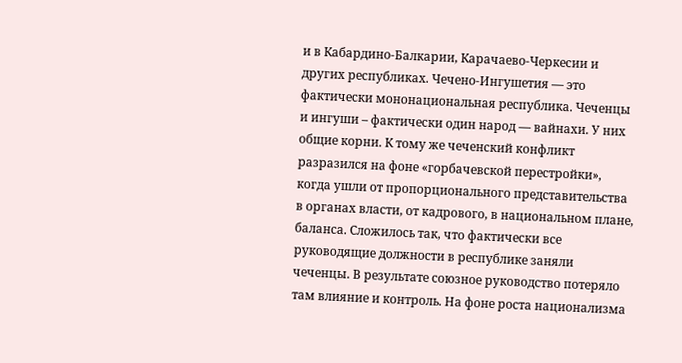и в Кабардино-Балкарии, Карачаево-Черкесии и других республиках. Чечено-Ингушетия — это фактически мононациональная республика. Чеченцы и ингуши – фактически один народ — вайнахи. У них общие корни. К тому же чеченский конфликт разразился на фоне «горбачевской перестройки», когда ушли от пропорционального представительства в органах власти, от кадрового, в национальном плане, баланса. Сложилось так, что фактически все руководящие должности в республике заняли чеченцы. В результате союзное руководство потеряло там влияние и контроль. На фоне роста национализма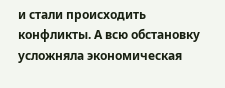и стали происходить конфликты. А всю обстановку усложняла экономическая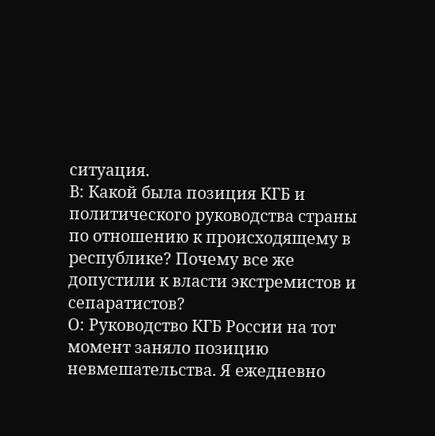ситуация.
В: Какой была позиция КГБ и политического руководства страны по отношению к происходящему в республике? Почему все же допустили к власти экстремистов и сепаратистов?
О: Руководство КГБ России на тот момент заняло позицию невмешательства. Я ежедневно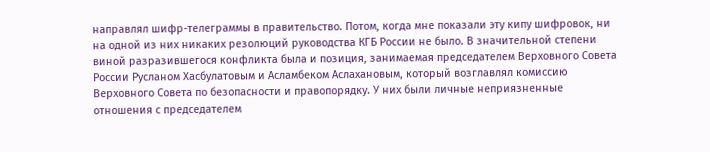направлял шифр-телеграммы в правительство. Потом, когда мне показали эту кипу шифровок, ни на одной из них никаких резолюций руководства КГБ России не было. В значительной степени виной разразившегося конфликта была и позиция, занимаемая председателем Верховного Совета России Русланом Хасбулатовым и Асламбеком Аслахановым, который возглавлял комиссию Верховного Совета по безопасности и правопорядку. У них были личные неприязненные отношения с председателем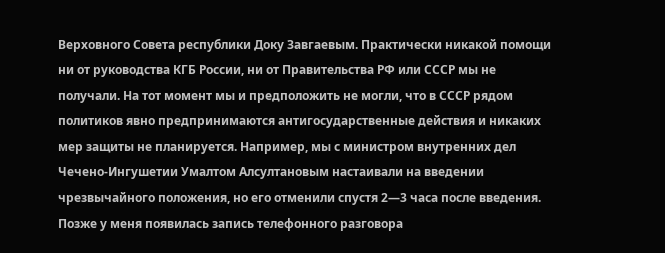Верховного Совета республики Доку Завгаевым. Практически никакой помощи ни от руководства КГБ России, ни от Правительства РФ или СССР мы не получали. На тот момент мы и предположить не могли, что в СССР рядом политиков явно предпринимаются антигосударственные действия и никаких мер защиты не планируется. Например, мы с министром внутренних дел Чечено-Ингушетии Умалтом Алсултановым настаивали на введении чрезвычайного положения, но его отменили спустя 2—3 часа после введения. Позже у меня появилась запись телефонного разговора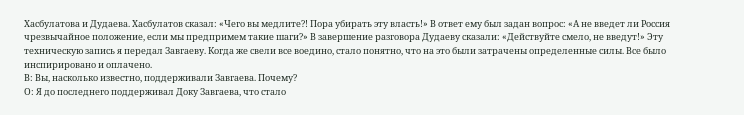Хасбулатова и Дудаева. Хасбулатов сказал: «Чего вы медлите?! Пора убирать эту власть!» В ответ ему был задан вопрос: «А не введет ли Россия чрезвычайное положение, если мы предпримем такие шаги?» В завершение разговора Дудаеву сказали: «Действуйте смело, не введут!» Эту техническую запись я передал Завгаеву. Когда же свели все воедино, стало понятно, что на это были затрачены определенные силы. Все было инспирировано и оплачено.
В: Вы, насколько известно, поддерживали Завгаева. Почему?
О: Я до последнего поддерживал Доку Завгаева, что стало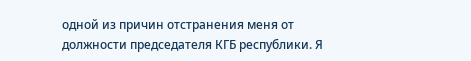одной из причин отстранения меня от должности председателя КГБ республики. Я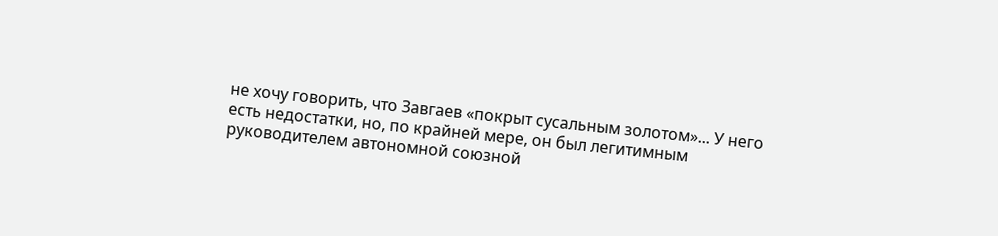не хочу говорить, что Завгаев «покрыт сусальным золотом»... У него есть недостатки, но, по крайней мере, он был легитимным руководителем автономной союзной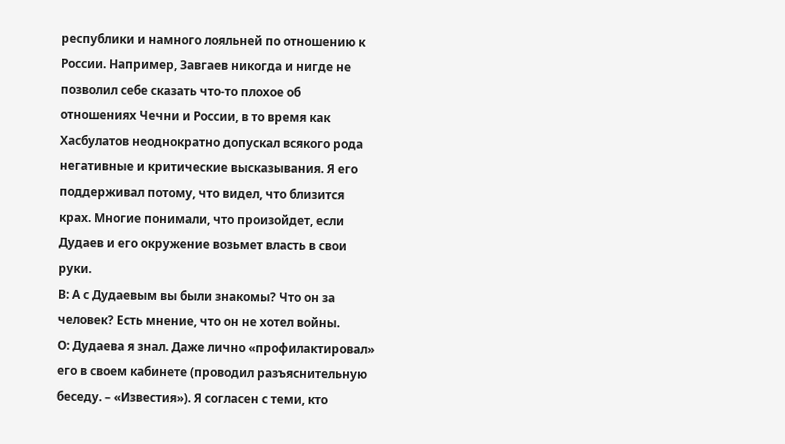республики и намного лояльней по отношению к России. Например, Завгаев никогда и нигде не позволил себе сказать что-то плохое об отношениях Чечни и России, в то время как Хасбулатов неоднократно допускал всякого рода негативные и критические высказывания. Я его поддерживал потому, что видел, что близится крах. Многие понимали, что произойдет, если Дудаев и его окружение возьмет власть в свои руки.
В: А с Дудаевым вы были знакомы? Что он за человек? Есть мнение, что он не хотел войны.
О: Дудаева я знал. Даже лично «профилактировал» его в своем кабинете (проводил разъяснительную беседу. – «Известия»). Я согласен с теми, кто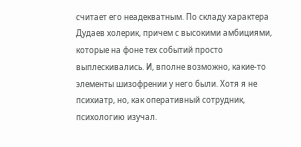считает его неадекватным. По складу характера Дудаев холерик, причем с высокими амбициями, которые на фоне тех событий просто выплескивались. И, вполне возможно, какие-то элементы шизофрении у него были. Хотя я не психиатр, но, как оперативный сотрудник, психологию изучал.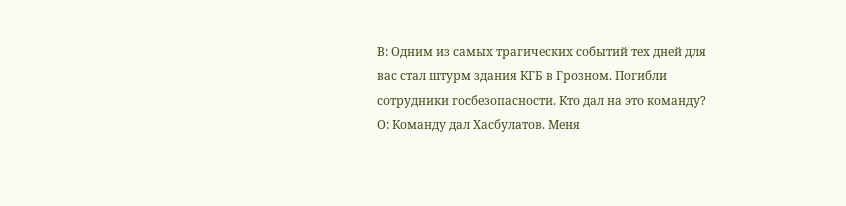В: Одним из самых трагических событий тех дней для вас стал штурм здания КГБ в Грозном. Погибли сотрудники госбезопасности. Кто дал на это команду?
О: Команду дал Хасбулатов. Меня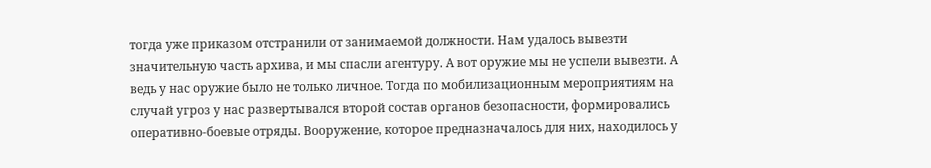тогда уже приказом отстранили от занимаемой должности. Нам удалось вывезти значительную часть архива, и мы спасли агентуру. А вот оружие мы не успели вывезти. А ведь у нас оружие было не только личное. Тогда по мобилизационным мероприятиям на случай угроз у нас развертывался второй состав органов безопасности, формировались оперативно-боевые отряды. Вооружение, которое предназначалось для них, находилось у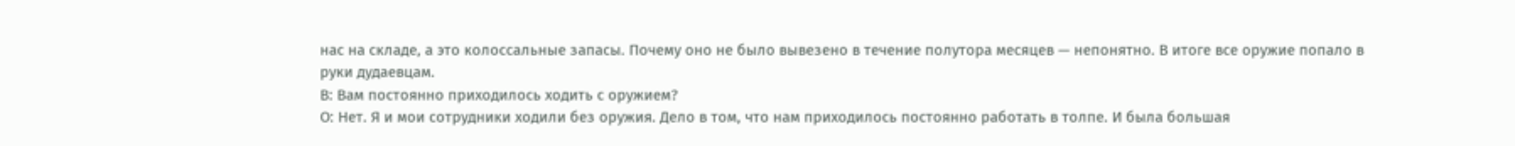нас на складе, а это колоссальные запасы. Почему оно не было вывезено в течение полутора месяцев — непонятно. В итоге все оружие попало в руки дудаевцам.
В: Вам постоянно приходилось ходить с оружием?
О: Нет. Я и мои сотрудники ходили без оружия. Дело в том, что нам приходилось постоянно работать в толпе. И была большая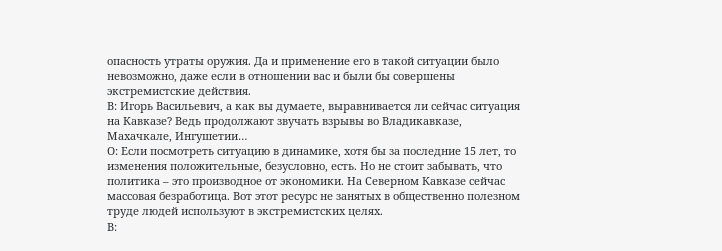опасность утраты оружия. Да и применение его в такой ситуации было невозможно, даже если в отношении вас и были бы совершены экстремистские действия.
В: Игорь Васильевич, а как вы думаете, выравнивается ли сейчас ситуация на Кавказе? Ведь продолжают звучать взрывы во Владикавказе, Махачкале, Ингушетии…
О: Если посмотреть ситуацию в динамике, хотя бы за последние 15 лет, то изменения положительные, безусловно, есть. Но не стоит забывать, что политика – это производное от экономики. На Северном Кавказе сейчас массовая безработица. Вот этот ресурс не занятых в общественно полезном труде людей используют в экстремистских целях.
В: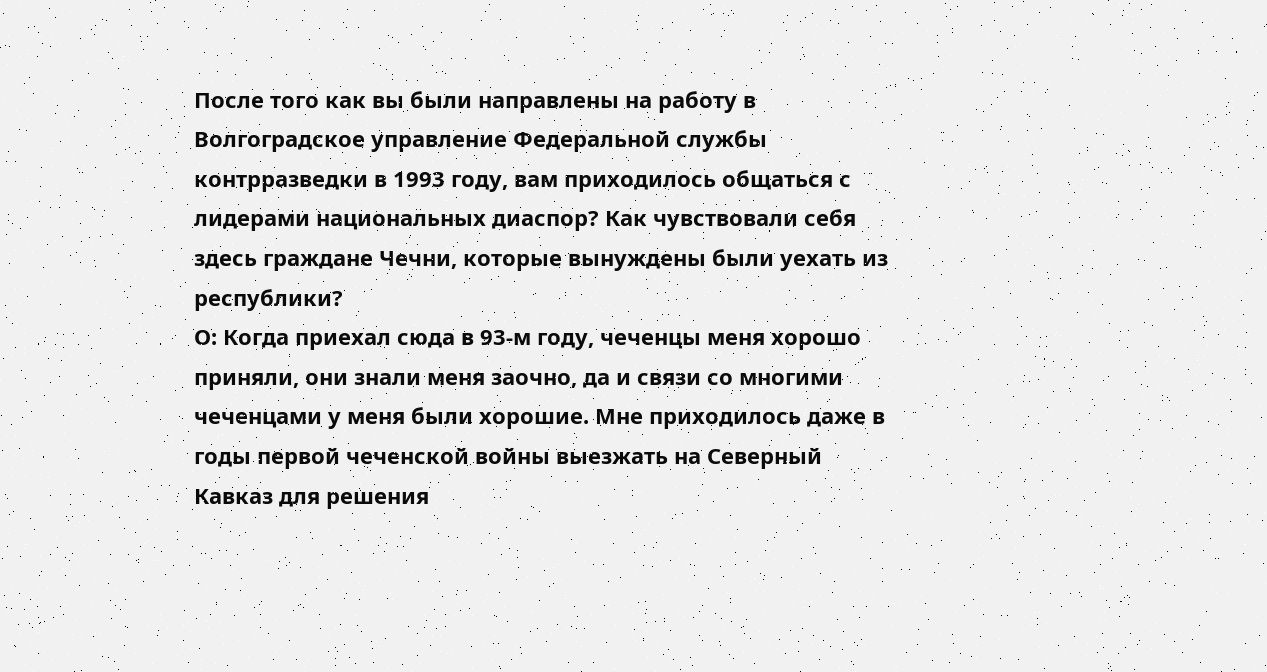После того как вы были направлены на работу в Волгоградское управление Федеральной службы контрразведки в 1993 году, вам приходилось общаться с лидерами национальных диаспор? Как чувствовали себя здесь граждане Чечни, которые вынуждены были уехать из республики?
О: Когда приехал сюда в 93-м году, чеченцы меня хорошо приняли, они знали меня заочно, да и связи со многими чеченцами у меня были хорошие. Мне приходилось даже в годы первой чеченской войны выезжать на Северный Кавказ для решения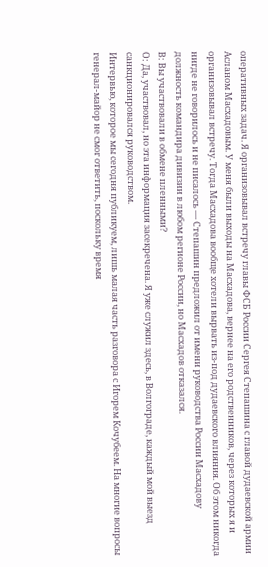оперативных задач. Я организовывал встречу главы ФСБ России Сергея Степашина с главой дудаевской армии Асланом Масхадовым. У меня были выходы на Масхадова, вернее на его родственников, через которых я и организовывал встречу. Тогда Масхадова вообще хотели вырвать из-под дудаевского влияния. Об этом никогда нигде не говорилось и не писалось — Степашин предложил от имени руководства России Масхадову должность командира дивизии в любом регионе России, но Масхадов отказался.
В: Вы участвовали в обмене пленными?
О: Да, участвовал, но эта информация засекречена. Я уже служил здесь, в Волгограде, каждый мой выезд санкционировался руководством.
Интервью, которое мы сегодня публикуем, лишь малая часть разговора с Игорем Кочубеем. На многие вопросы генерал-майор не смог ответить, поскольку время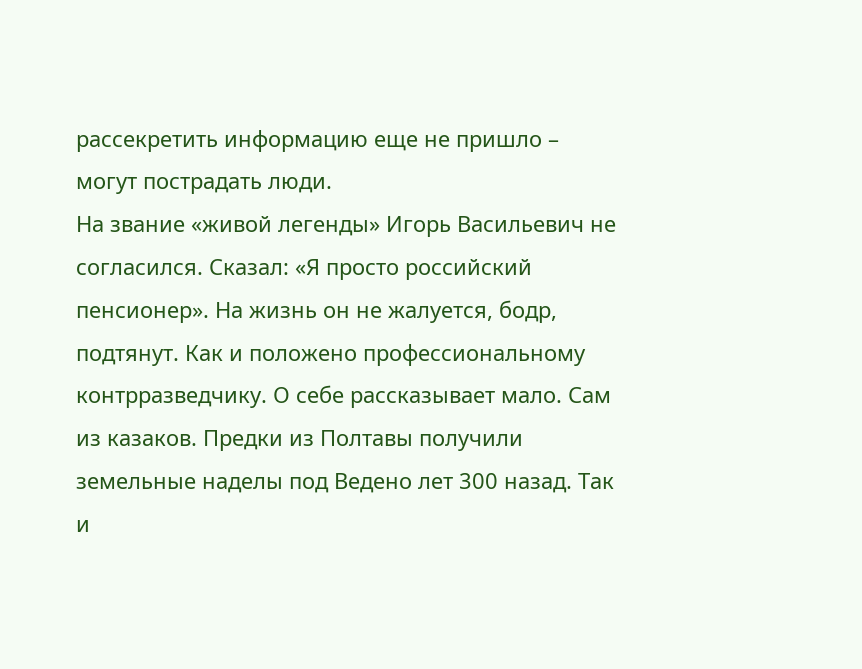рассекретить информацию еще не пришло – могут пострадать люди.
На звание «живой легенды» Игорь Васильевич не согласился. Сказал: «Я просто российский пенсионер». На жизнь он не жалуется, бодр, подтянут. Как и положено профессиональному контрразведчику. О себе рассказывает мало. Сам из казаков. Предки из Полтавы получили земельные наделы под Ведено лет 300 назад. Так и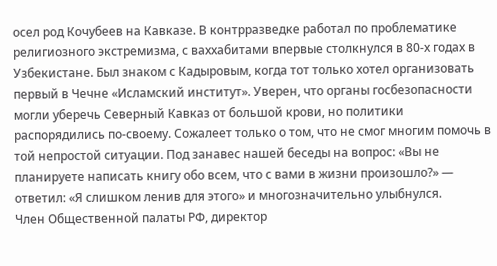осел род Кочубеев на Кавказе. В контрразведке работал по проблематике религиозного экстремизма, с ваххабитами впервые столкнулся в 80-х годах в Узбекистане. Был знаком с Кадыровым, когда тот только хотел организовать первый в Чечне «Исламский институт». Уверен, что органы госбезопасности могли уберечь Северный Кавказ от большой крови, но политики распорядились по-своему. Сожалеет только о том, что не смог многим помочь в той непростой ситуации. Под занавес нашей беседы на вопрос: «Вы не планируете написать книгу обо всем, что с вами в жизни произошло?» — ответил: «Я слишком ленив для этого» и многозначительно улыбнулся.
Член Общественной палаты РФ, директор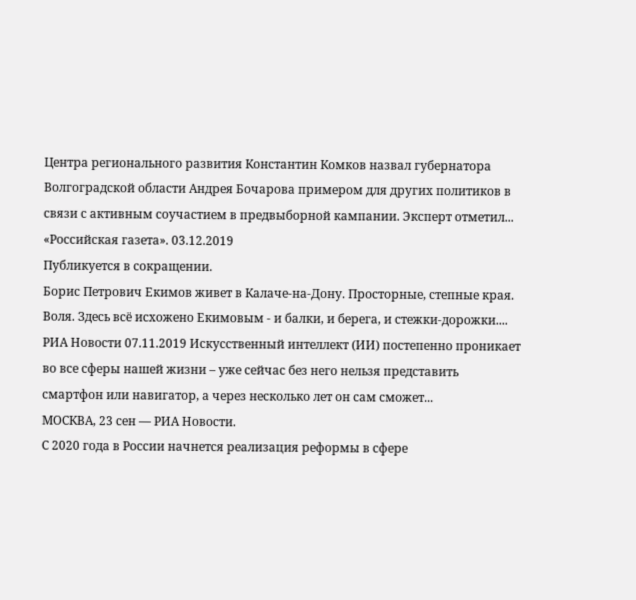Центра регионального развития Константин Комков назвал губернатора Волгоградской области Андрея Бочарова примером для других политиков в связи с активным соучастием в предвыборной кампании. Эксперт отметил...
«Российская газета». 03.12.2019
Публикуется в сокращении.
Борис Петрович Екимов живет в Калаче-на-Дону. Просторные, степные края. Воля. Здесь всё исхожено Екимовым - и балки, и берега, и стежки-дорожки....
РИА Новости 07.11.2019 Искусственный интеллект (ИИ) постепенно проникает во все сферы нашей жизни – уже сейчас без него нельзя представить смартфон или навигатор, а через несколько лет он сам сможет...
МОСКВА, 23 сен — РИА Новости.
С 2020 года в России начнется реализация реформы в сфере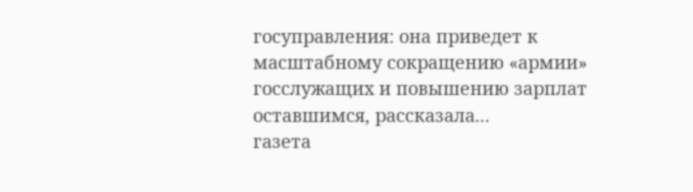госуправления: она приведет к масштабному сокращению «армии» госслужащих и повышению зарплат оставшимся, рассказала...
газета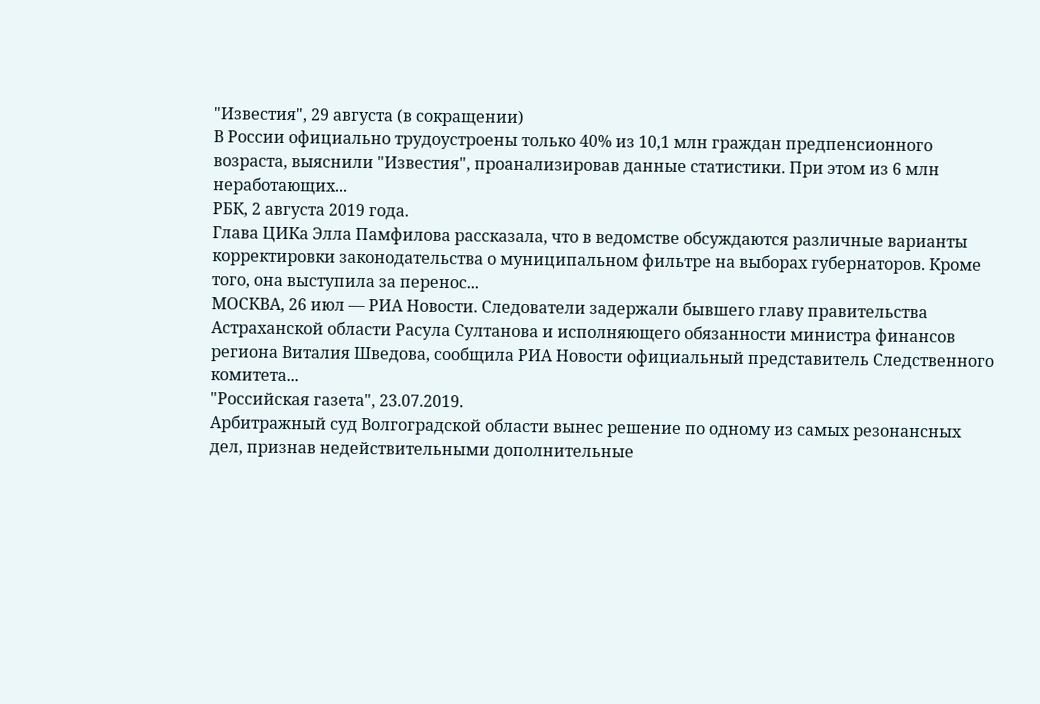"Известия", 29 августа (в сокращении)
В России официально трудоустроены только 40% из 10,1 млн граждан предпенсионного возраста, выяснили "Известия", проанализировав данные статистики. При этом из 6 млн неработающих...
РБК, 2 августа 2019 года.
Глава ЦИКа Элла Памфилова рассказала, что в ведомстве обсуждаются различные варианты корректировки законодательства о муниципальном фильтре на выборах губернаторов. Кроме того, она выступила за перенос...
МОСКВА, 26 июл — РИА Новости. Следователи задержали бывшего главу правительства Астраханской области Расула Султанова и исполняющего обязанности министра финансов региона Виталия Шведова, сообщила РИА Новости официальный представитель Следственного комитета...
"Российская газета", 23.07.2019.
Арбитражный суд Волгоградской области вынес решение по одному из самых резонансных дел, признав недействительными дополнительные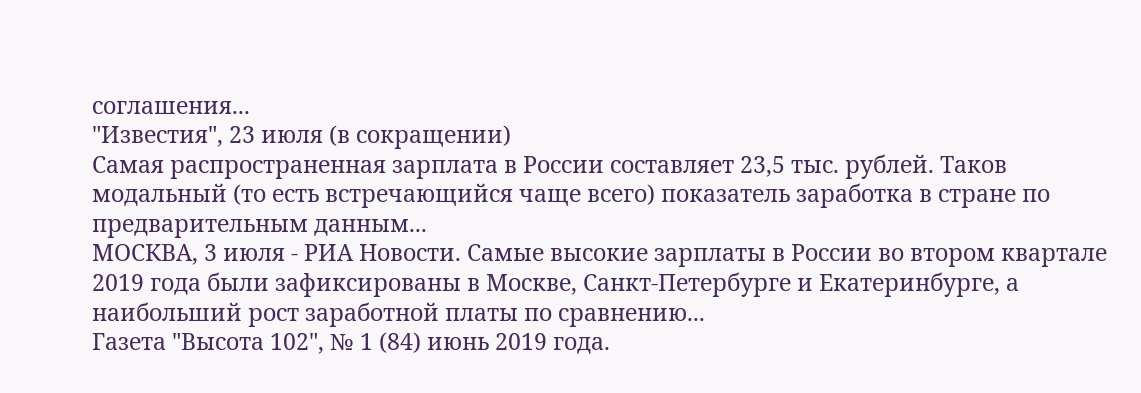соглашения...
"Известия", 23 июля (в сокращении)
Самая распространенная зарплата в России составляет 23,5 тыс. рублей. Таков модальный (то есть встречающийся чаще всего) показатель заработка в стране по предварительным данным...
МОСКВА, 3 июля - РИА Новости. Самые высокие зарплаты в России во втором квартале 2019 года были зафиксированы в Москве, Санкт-Петербурге и Екатеринбурге, а наибольший рост заработной платы по сравнению...
Газета "Высота 102", № 1 (84) июнь 2019 года.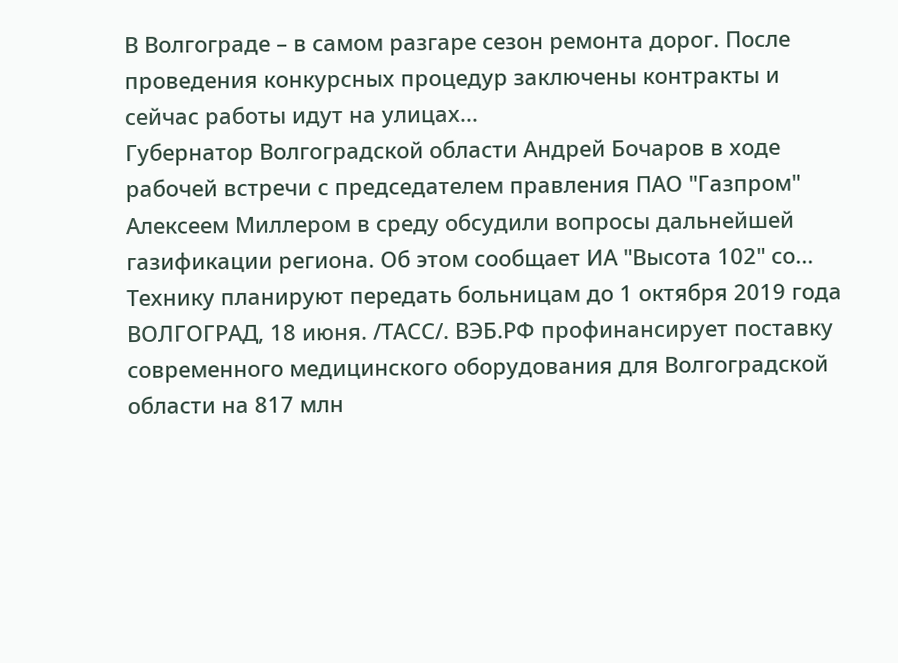В Волгограде – в самом разгаре сезон ремонта дорог. После проведения конкурсных процедур заключены контракты и сейчас работы идут на улицах...
Губернатор Волгоградской области Андрей Бочаров в ходе рабочей встречи с председателем правления ПАО "Газпром" Алексеем Миллером в среду обсудили вопросы дальнейшей газификации региона. Об этом сообщает ИА "Высота 102" со...
Технику планируют передать больницам до 1 октября 2019 года
ВОЛГОГРАД, 18 июня. /ТАСС/. ВЭБ.РФ профинансирует поставку современного медицинского оборудования для Волгоградской области на 817 млн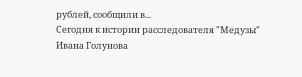рублей, сообщили в...
Сегодня к истории расследователя "Медузы" Ивана Голунова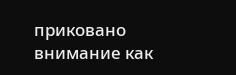приковано внимание как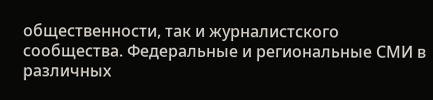общественности, так и журналистского сообщества. Федеральные и региональные СМИ в различных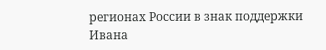регионах России в знак поддержки Ивана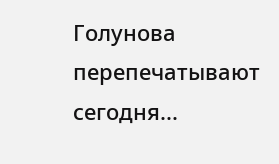Голунова перепечатывают сегодня...